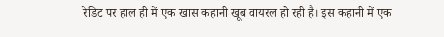रेडिट पर हाल ही में एक खास कहानी खूब वायरल हो रही है। इस कहानी में एक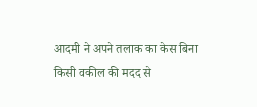आदमी ने अपने तलाक का केस बिना किसी वकील की मदद से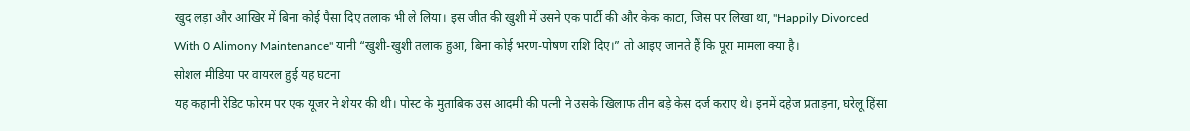खुद लड़ा और आखिर में बिना कोई पैसा दिए तलाक भी ले लिया। इस जीत की खुशी में उसने एक पार्टी की और केक काटा, जिस पर लिखा था, "Happily Divorced With 0 Alimony Maintenance" यानी “खुशी-खुशी तलाक हुआ, बिना कोई भरण-पोषण राशि दिए।” तो आइए जानते हैं कि पूरा मामला क्या है।
सोशल मीडिया पर वायरल हुई यह घटना
यह कहानी रेडिट फोरम पर एक यूजर ने शेयर की थी। पोस्ट के मुताबिक उस आदमी की पत्नी ने उसके खिलाफ तीन बड़े केस दर्ज कराए थे। इनमें दहेज प्रताड़ना, घरेलू हिंसा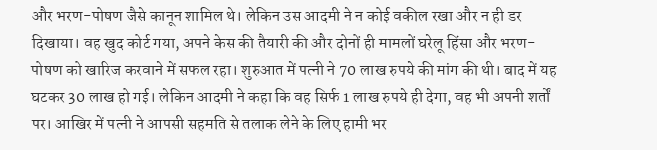और भरण-पोषण जैसे कानून शामिल थे। लेकिन उस आदमी ने न कोई वकील रखा और न ही डर दिखाया। वह खुद कोर्ट गया, अपने केस की तैयारी की और दोनों ही मामलों घरेलू हिंसा और भरण-पोषण को खारिज करवाने में सफल रहा। शुरुआत में पत्नी ने 70 लाख रुपये की मांग की थी। बाद में यह घटकर 30 लाख हो गई। लेकिन आदमी ने कहा कि वह सिर्फ 1 लाख रुपये ही देगा, वह भी अपनी शर्तों पर। आखिर में पत्नी ने आपसी सहमति से तलाक लेने के लिए हामी भर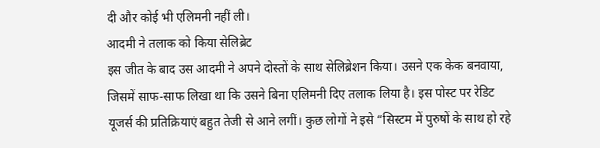दी और कोई भी एलिमनी नहीं ली।
आदमी ने तलाक को किया सेलिब्रेट
इस जीत के बाद उस आदमी ने अपने दोस्तों के साथ सेलिब्रेशन किया। उसने एक केक बनवाया, जिसमें साफ-साफ लिखा था कि उसने बिना एलिमनी दिए तलाक लिया है। इस पोस्ट पर रेडिट यूजर्स की प्रतिक्रियाएं बहुत तेजी से आने लगीं। कुछ लोगों ने इसे “सिस्टम में पुरुषों के साथ हो रहे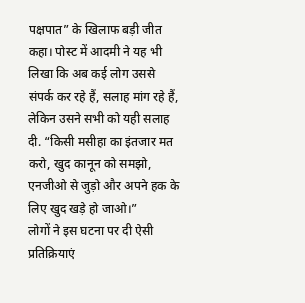पक्षपात” के खिलाफ बड़ी जीत कहा। पोस्ट में आदमी ने यह भी लिखा कि अब कई लोग उससे संपर्क कर रहे हैं, सलाह मांग रहे हैं, लेकिन उसने सभी को यही सलाह दी. “किसी मसीहा का इंतजार मत करो, खुद कानून को समझो, एनजीओ से जुड़ो और अपने हक के लिए खुद खड़े हो जाओ।”
लोगों ने इस घटना पर दी ऐसी प्रतिक्रियाएं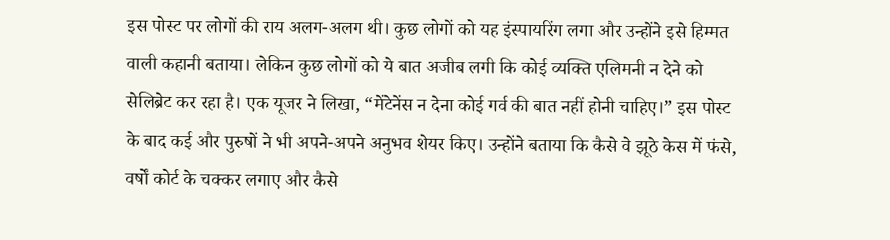इस पोस्ट पर लोगों की राय अलग-अलग थी। कुछ लोगों को यह इंस्पायरिंग लगा और उन्होंने इसे हिम्मत वाली कहानी बताया। लेकिन कुछ लोगों को ये बात अजीब लगी कि कोई व्यक्ति एलिमनी न देने को सेलिब्रेट कर रहा है। एक यूजर ने लिखा, “मेंटेनेंस न देना कोई गर्व की बात नहीं होनी चाहिए।” इस पोस्ट के बाद कई और पुरुषों ने भी अपने-अपने अनुभव शेयर किए। उन्होंने बताया कि कैसे वे झूठे केस में फंसे, वर्षों कोर्ट के चक्कर लगाए और कैसे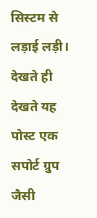सिस्टम से लड़ाई लड़ी। देखते ही देखते यह पोस्ट एक सपोर्ट ग्रुप जैसी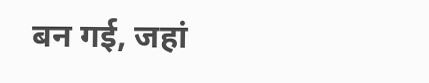बन गई, जहां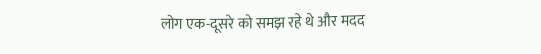लोग एक-दूसरे को समझ रहे थे और मदद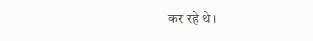कर रहे थे।